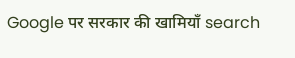Google पर सरकार की खामियाँ search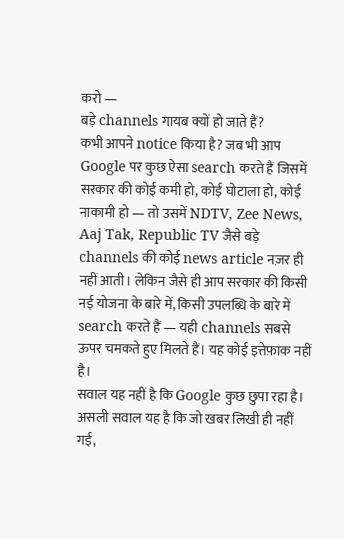करो —
बड़े channels गायब क्यों हो जाते हैं?
कभी आपने notice किया है? जब भी आप Google पर कुछ ऐसा search करते हैं जिसमें सरकार की कोई कमी हो, कोई घोटाला हो, कोई नाकामी हो — तो उसमें NDTV, Zee News, Aaj Tak, Republic TV जैसे बड़े channels की कोई news article नज़र ही नहीं आती। लेकिन जैसे ही आप सरकार की किसी नई योजना के बारे में, किसी उपलब्धि के बारे में search करते हैं — यही channels सबसे ऊपर चमकते हुए मिलते हैं। यह कोई इत्तेफ़ाक नहीं है।
सवाल यह नहीं है कि Google कुछ छुपा रहा है। असली सवाल यह है कि जो खबर लिखी ही नहीं गई,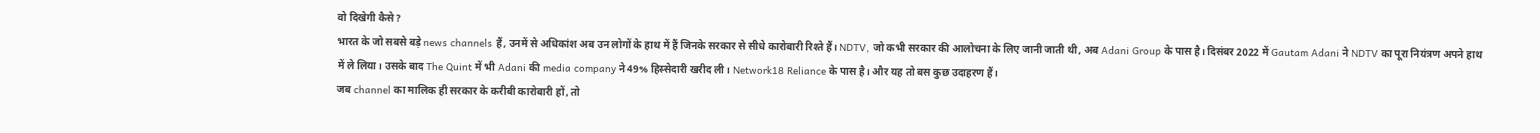वो दिखेगी कैसे?
भारत के जो सबसे बड़े news channels हैं, उनमें से अधिकांश अब उन लोगों के हाथ में हैं जिनके सरकार से सीधे कारोबारी रिश्ते हैं। NDTV, जो कभी सरकार की आलोचना के लिए जानी जाती थी, अब Adani Group के पास है। दिसंबर 2022 में Gautam Adani ने NDTV का पूरा नियंत्रण अपने हाथ में ले लिया। उसके बाद The Quint में भी Adani की media company ने 49% हिस्सेदारी खरीद ली। Network18 Reliance के पास है। और यह तो बस कुछ उदाहरण हैं।
जब channel का मालिक ही सरकार के करीबी कारोबारी हों, तो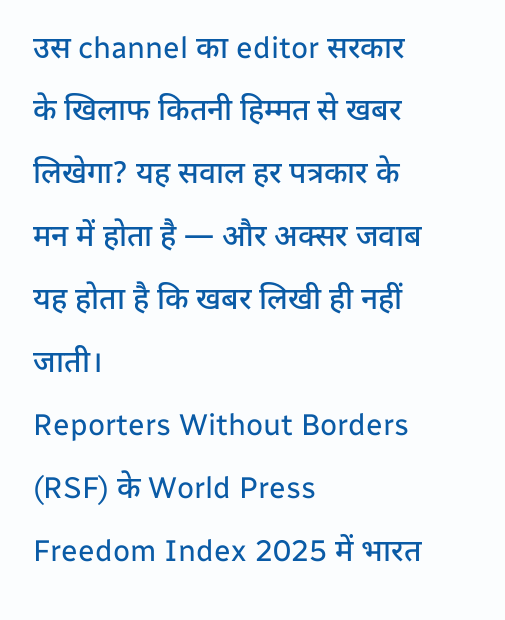उस channel का editor सरकार के खिलाफ कितनी हिम्मत से खबर लिखेगा? यह सवाल हर पत्रकार के मन में होता है — और अक्सर जवाब यह होता है कि खबर लिखी ही नहीं जाती।
Reporters Without Borders (RSF) के World Press Freedom Index 2025 में भारत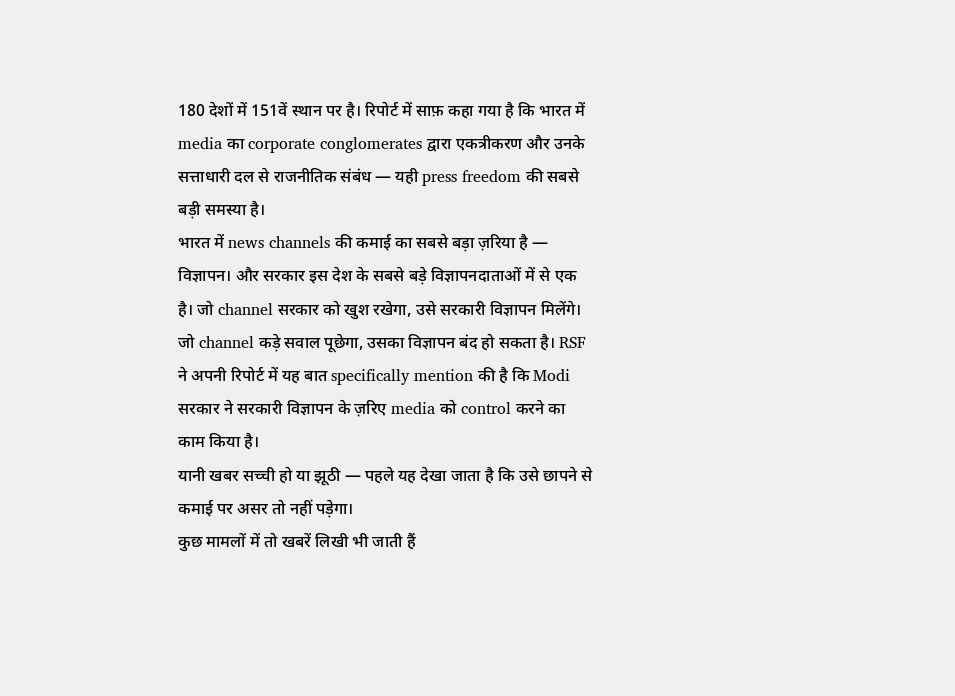180 देशों में 151वें स्थान पर है। रिपोर्ट में साफ़ कहा गया है कि भारत में media का corporate conglomerates द्वारा एकत्रीकरण और उनके सत्ताधारी दल से राजनीतिक संबंध — यही press freedom की सबसे बड़ी समस्या है।
भारत में news channels की कमाई का सबसे बड़ा ज़रिया है — विज्ञापन। और सरकार इस देश के सबसे बड़े विज्ञापनदाताओं में से एक है। जो channel सरकार को खुश रखेगा, उसे सरकारी विज्ञापन मिलेंगे। जो channel कड़े सवाल पूछेगा, उसका विज्ञापन बंद हो सकता है। RSF ने अपनी रिपोर्ट में यह बात specifically mention की है कि Modi सरकार ने सरकारी विज्ञापन के ज़रिए media को control करने का काम किया है।
यानी खबर सच्ची हो या झूठी — पहले यह देखा जाता है कि उसे छापने से कमाई पर असर तो नहीं पड़ेगा।
कुछ मामलों में तो खबरें लिखी भी जाती हैं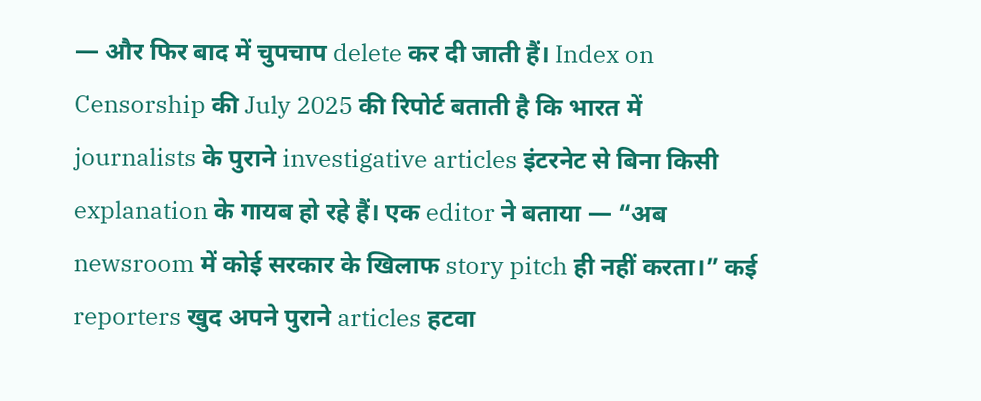— और फिर बाद में चुपचाप delete कर दी जाती हैं। Index on Censorship की July 2025 की रिपोर्ट बताती है कि भारत में journalists के पुराने investigative articles इंटरनेट से बिना किसी explanation के गायब हो रहे हैं। एक editor ने बताया — “अब newsroom में कोई सरकार के खिलाफ story pitch ही नहीं करता।” कई reporters खुद अपने पुराने articles हटवा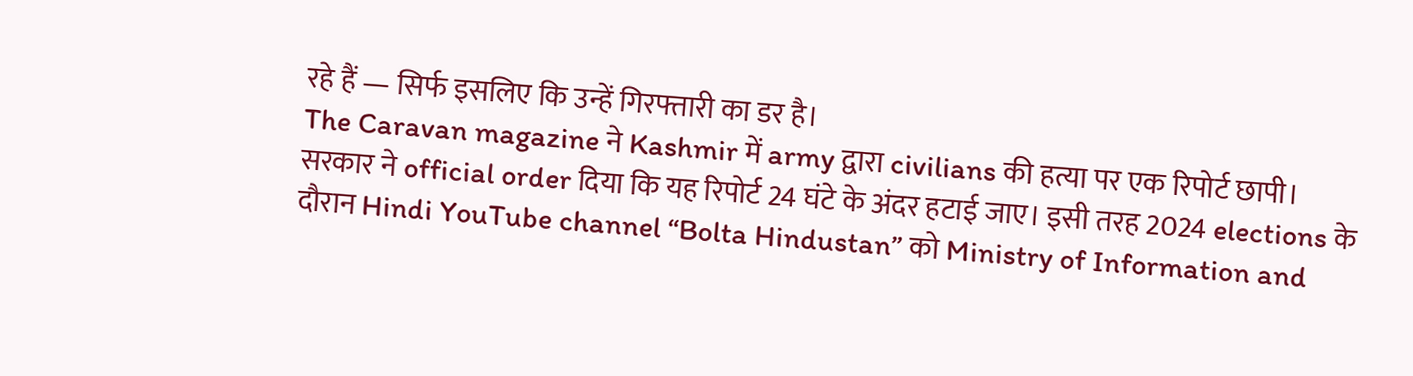रहे हैं — सिर्फ इसलिए कि उन्हें गिरफ्तारी का डर है।
The Caravan magazine ने Kashmir में army द्वारा civilians की हत्या पर एक रिपोर्ट छापी। सरकार ने official order दिया कि यह रिपोर्ट 24 घंटे के अंदर हटाई जाए। इसी तरह 2024 elections के दौरान Hindi YouTube channel “Bolta Hindustan” को Ministry of Information and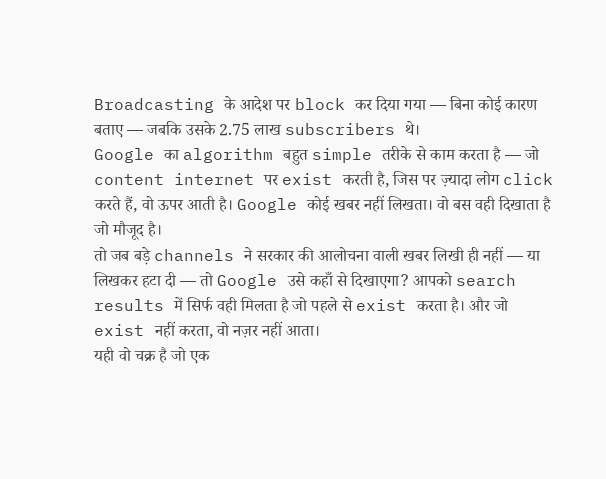Broadcasting के आदेश पर block कर दिया गया — बिना कोई कारण बताए — जबकि उसके 2.75 लाख subscribers थे।
Google का algorithm बहुत simple तरीके से काम करता है — जो content internet पर exist करती है, जिस पर ज़्यादा लोग click करते हैं, वो ऊपर आती है। Google कोई खबर नहीं लिखता। वो बस वही दिखाता है जो मौजूद है।
तो जब बड़े channels ने सरकार की आलोचना वाली खबर लिखी ही नहीं — या लिखकर हटा दी — तो Google उसे कहाँ से दिखाएगा? आपको search results में सिर्फ वही मिलता है जो पहले से exist करता है। और जो exist नहीं करता, वो नज़र नहीं आता।
यही वो चक्र है जो एक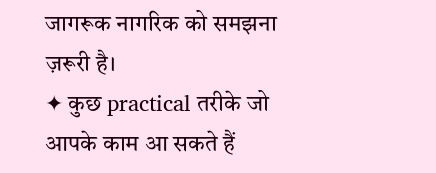जागरूक नागरिक को समझना ज़रूरी है।
✦ कुछ practical तरीके जो आपके काम आ सकते हैं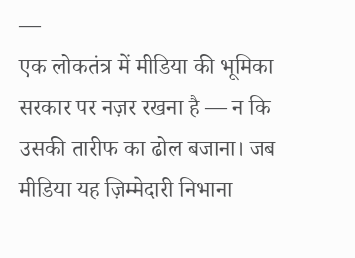—
एक लोकतंत्र में मीडिया की भूमिका सरकार पर नज़र रखना है — न कि उसकी तारीफ का ढोल बजाना। जब मीडिया यह ज़िम्मेदारी निभाना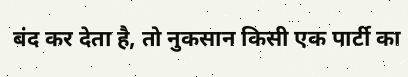बंद कर देता है, तो नुकसान किसी एक पार्टी का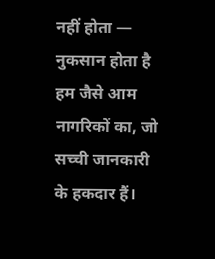नहीं होता — नुकसान होता है हम जैसे आम नागरिकों का, जो सच्ची जानकारी के हकदार हैं।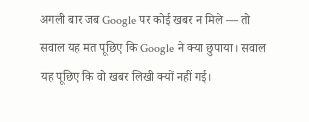अगली बार जब Google पर कोई खबर न मिले — तो सवाल यह मत पूछिए कि Google ने क्या छुपाया। सवाल यह पूछिए कि वो खबर लिखी क्यों नहीं गई।